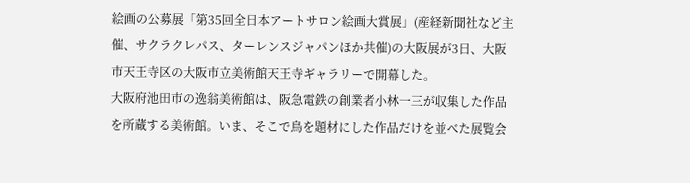絵画の公募展「第35回全日本アートサロン絵画大賞展」(産経新聞社など主催、サクラクレパス、ターレンスジャパンほか共催)の大阪展が3日、大阪市天王寺区の大阪市立美術館天王寺ギャラリーで開幕した。
大阪府池田市の逸翁美術館は、阪急電鉄の創業者小林一三が収集した作品を所蔵する美術館。いま、そこで鳥を題材にした作品だけを並べた展覧会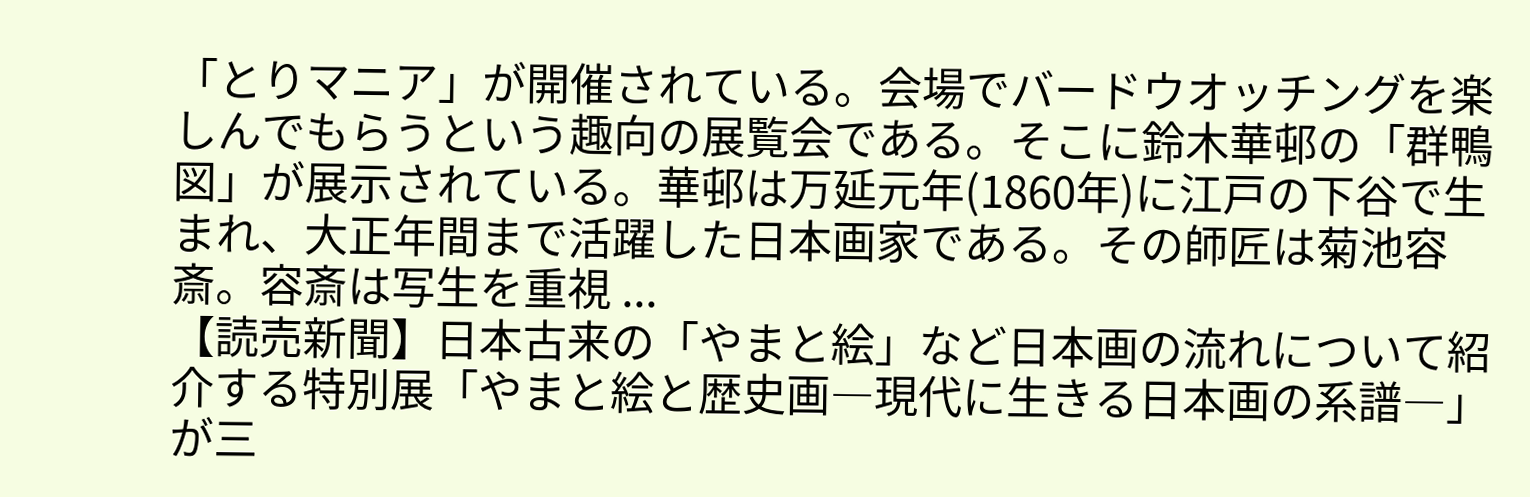「とりマニア」が開催されている。会場でバードウオッチングを楽しんでもらうという趣向の展覧会である。そこに鈴木華邨の「群鴨図」が展示されている。華邨は万延元年(1860年)に江戸の下谷で生まれ、大正年間まで活躍した日本画家である。その師匠は菊池容斎。容斎は写生を重視 ...
【読売新聞】日本古来の「やまと絵」など日本画の流れについて紹介する特別展「やまと絵と歴史画―現代に生きる日本画の系譜―」が三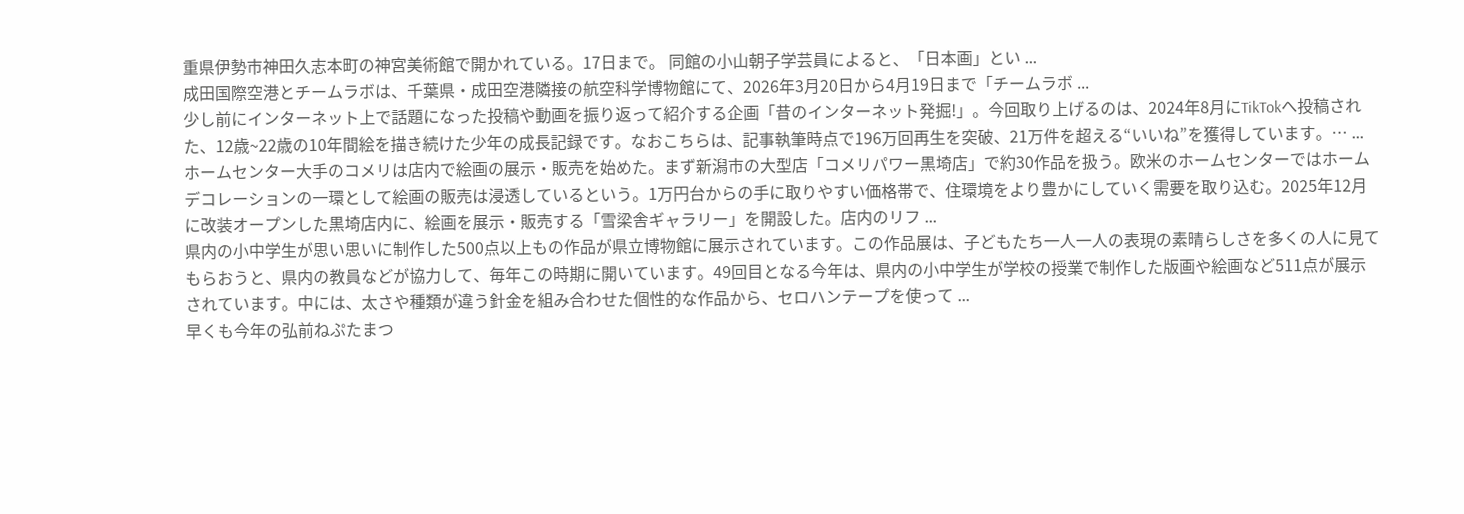重県伊勢市神田久志本町の神宮美術館で開かれている。17日まで。 同館の小山朝子学芸員によると、「日本画」とい ...
成田国際空港とチームラボは、千葉県・成田空港隣接の航空科学博物館にて、2026年3月20日から4月19日まで「チームラボ ...
少し前にインターネット上で話題になった投稿や動画を振り返って紹介する企画「昔のインターネット発掘!」。今回取り上げるのは、2024年8月にTikTokへ投稿された、12歳~22歳の10年間絵を描き続けた少年の成長記録です。なおこちらは、記事執筆時点で196万回再生を突破、21万件を超える“いいね”を獲得しています。… ...
ホームセンター大手のコメリは店内で絵画の展示・販売を始めた。まず新潟市の大型店「コメリパワー黒埼店」で約30作品を扱う。欧米のホームセンターではホームデコレーションの一環として絵画の販売は浸透しているという。1万円台からの手に取りやすい価格帯で、住環境をより豊かにしていく需要を取り込む。2025年12月に改装オープンした黒埼店内に、絵画を展示・販売する「雪梁舎ギャラリー」を開設した。店内のリフ ...
県内の小中学生が思い思いに制作した500点以上もの作品が県立博物館に展示されています。この作品展は、子どもたち一人一人の表現の素晴らしさを多くの人に見てもらおうと、県内の教員などが協力して、毎年この時期に開いています。49回目となる今年は、県内の小中学生が学校の授業で制作した版画や絵画など511点が展示されています。中には、太さや種類が違う針金を組み合わせた個性的な作品から、セロハンテープを使って ...
早くも今年の弘前ねぷたまつ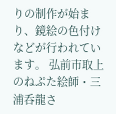りの制作が始まり、鏡絵の色付けなどが行われています。 弘前市取上のねぷた絵師・三浦呑龍さ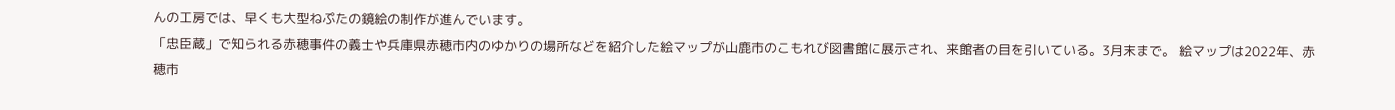んの工房では、早くも大型ねぷたの鏡絵の制作が進んでいます。
「忠臣蔵」で知られる赤穂事件の義士や兵庫県赤穂市内のゆかりの場所などを紹介した絵マップが山鹿市のこもれび図書館に展示され、来館者の目を引いている。3月末まで。 絵マップは2022年、赤穂市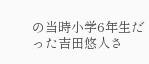の当時小学6年生だった吉田悠人さ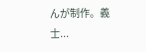んが制作。義士...